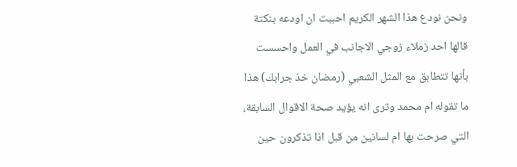ونحن نودع هذا الشهر الكريم احببت ان اودعه بنكتة قالها احد زملاء زوجي الاجانب في العمل واحسست بأنها تتطابق مع المثل الشعبي (رمضان خذ جرابك) هذا ما تقوله ام محمد وترى انه يؤيد صحة الاقوال السابقة، التي صرحت بها ام لسانين من قبل اذا تذكرون حين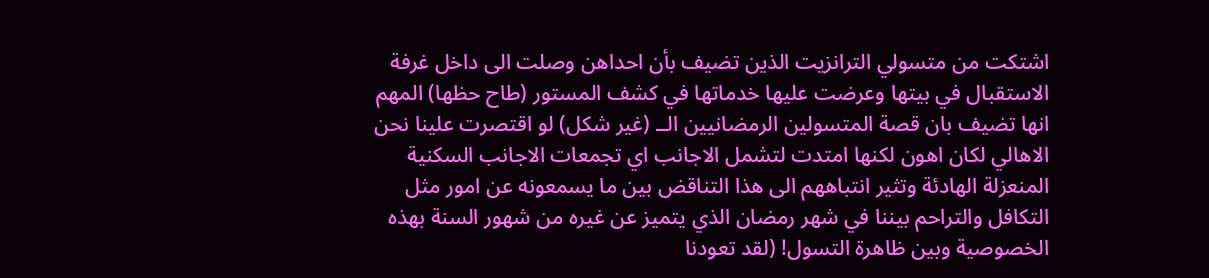اشتكت من متسولي الترانزيت الذين تضيف بأن احداهن وصلت الى داخل غرفة الاستقبال في بيتها وعرضت عليها خدماتها في كشف المستور (طاح حظها) المهم انها تضيف بان قصة المتسولين الرمضانيين الــ (غير شكل) لو اقتصرت علينا نحن الاهالي لكان اهون لكنها امتدت لتشمل الاجانب اي تجمعات الاجانب السكنية المنعزلة الهادئة وتثير انتباههم الى هذا التناقض بين ما يسمعونه عن امور مثل التكافل والتراحم بيننا في شهر رمضان الذي يتميز عن غيره من شهور السنة بهذه الخصوصية وبين ظاهرة التسول! (لقد تعودنا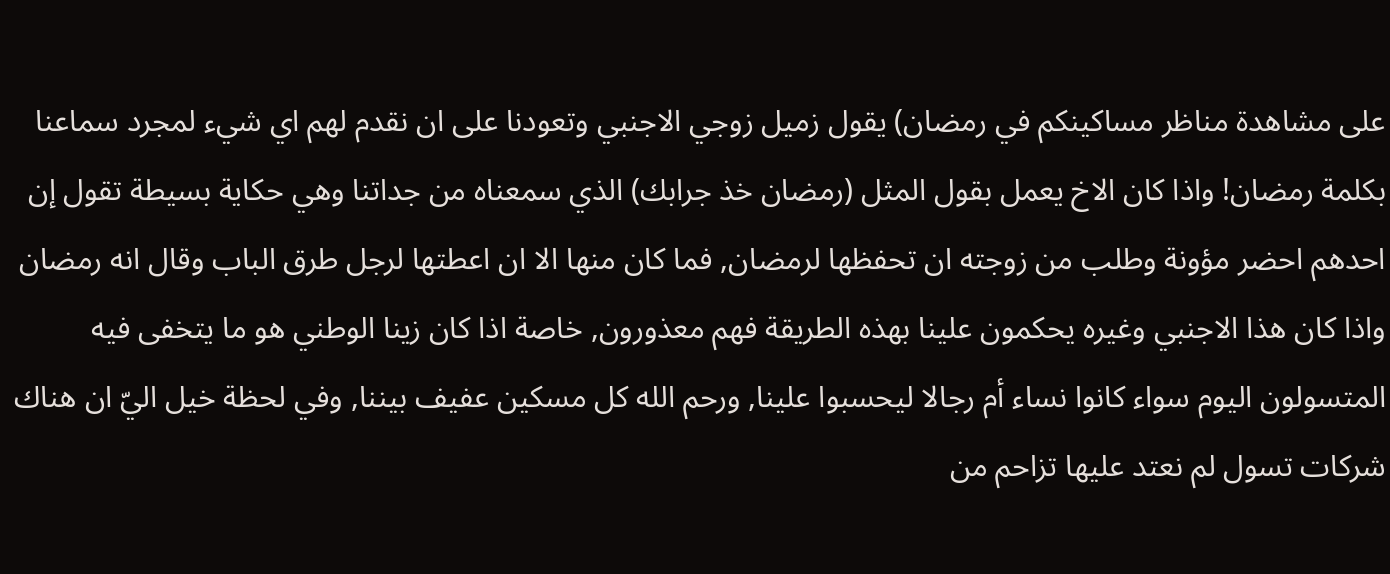على مشاهدة مناظر مساكينكم في رمضان) يقول زميل زوجي الاجنبي وتعودنا على ان نقدم لهم اي شيء لمجرد سماعنا بكلمة رمضان! واذا كان الاخ يعمل بقول المثل (رمضان خذ جرابك) الذي سمعناه من جداتنا وهي حكاية بسيطة تقول إن احدهم احضر مؤونة وطلب من زوجته ان تحفظها لرمضان, فما كان منها الا ان اعطتها لرجل طرق الباب وقال انه رمضان واذا كان هذا الاجنبي وغيره يحكمون علينا بهذه الطريقة فهم معذورون, خاصة اذا كان زينا الوطني هو ما يتخفى فيه المتسولون اليوم سواء كانوا نساء أم رجالا ليحسبوا علينا, ورحم الله كل مسكين عفيف بيننا, وفي لحظة خيل اليّ ان هناك شركات تسول لم نعتد عليها تزاحم من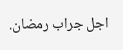اجل جراب رمضان.